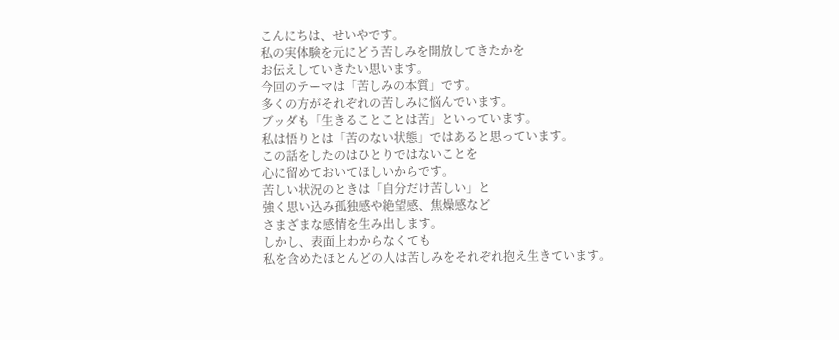こんにちは、せいやです。
私の実体験を元にどう苦しみを開放してきたかを
お伝えしていきたい思います。
今回のテーマは「苦しみの本質」です。
多くの方がそれぞれの苦しみに悩んでいます。
ブッダも「生きることことは苦」といっています。
私は悟りとは「苦のない状態」ではあると思っています。
この話をしたのはひとりではないことを
心に留めておいてほしいからです。
苦しい状況のときは「自分だけ苦しい」と
強く思い込み孤独感や絶望感、焦燥感など
さまざまな感情を生み出します。
しかし、表面上わからなくても
私を含めたほとんどの人は苦しみをそれぞれ抱え生きています。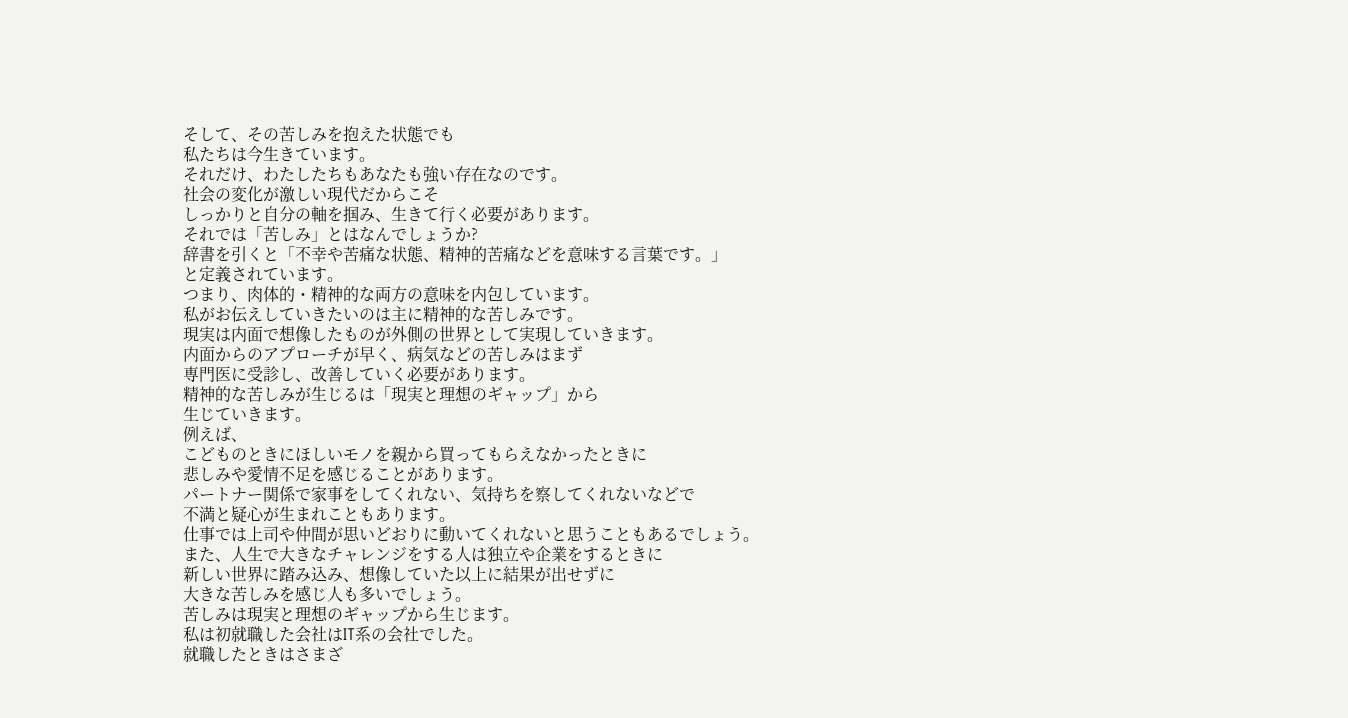そして、その苦しみを抱えた状態でも
私たちは今生きています。
それだけ、わたしたちもあなたも強い存在なのです。
社会の変化が激しい現代だからこそ
しっかりと自分の軸を掴み、生きて行く必要があります。
それでは「苦しみ」とはなんでしょうか?
辞書を引くと「不幸や苦痛な状態、精神的苦痛などを意味する言葉です。」
と定義されています。
つまり、肉体的・精神的な両方の意味を内包しています。
私がお伝えしていきたいのは主に精神的な苦しみです。
現実は内面で想像したものが外側の世界として実現していきます。
内面からのアプローチが早く、病気などの苦しみはまず
専門医に受診し、改善していく必要があります。
精神的な苦しみが生じるは「現実と理想のギャップ」から
生じていきます。
例えば、
こどものときにほしいモノを親から買ってもらえなかったときに
悲しみや愛情不足を感じることがあります。
パートナー関係で家事をしてくれない、気持ちを察してくれないなどで
不満と疑心が生まれこともあります。
仕事では上司や仲間が思いどおりに動いてくれないと思うこともあるでしょう。
また、人生で大きなチャレンジをする人は独立や企業をするときに
新しい世界に踏み込み、想像していた以上に結果が出せずに
大きな苦しみを感じ人も多いでしょう。
苦しみは現実と理想のギャップから生じます。
私は初就職した会社はIT系の会社でした。
就職したときはさまざ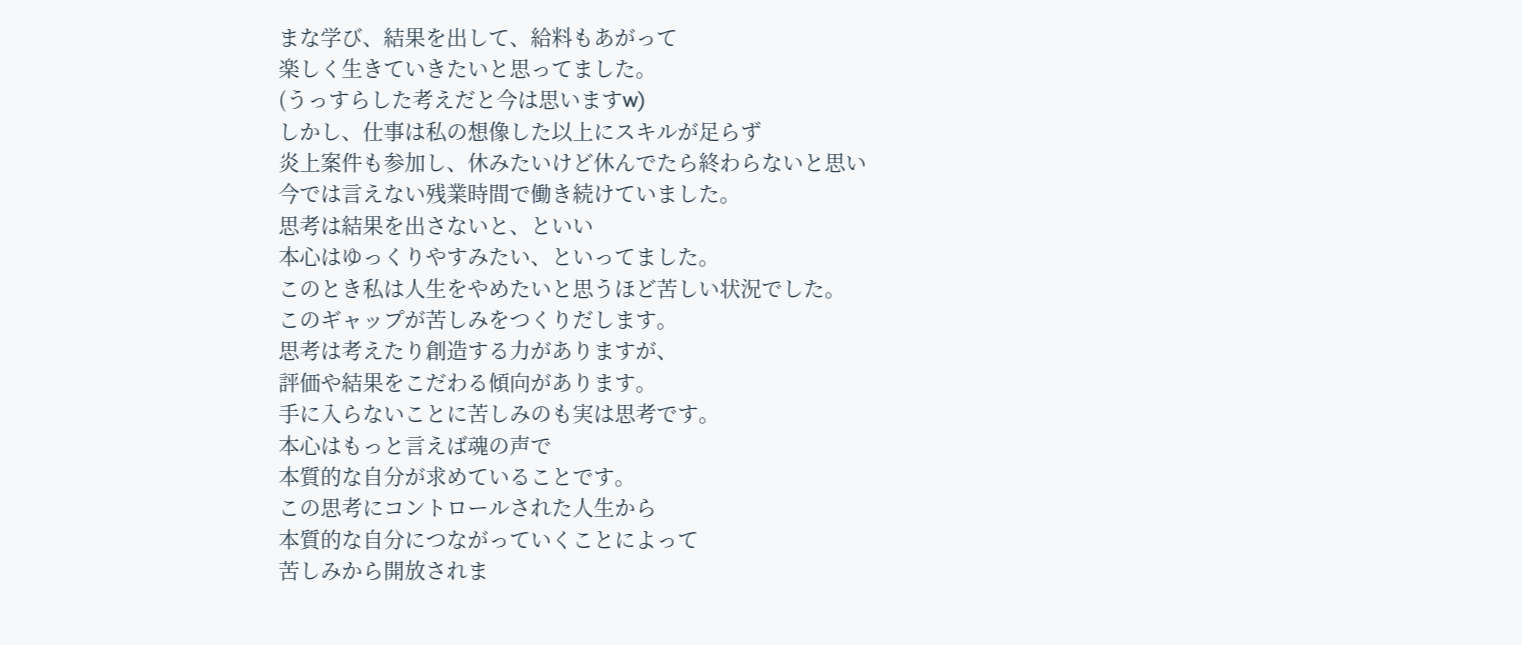まな学び、結果を出して、給料もあがって
楽しく生きていきたいと思ってました。
(うっすらした考えだと今は思いますw)
しかし、仕事は私の想像した以上にスキルが足らず
炎上案件も参加し、休みたいけど休んでたら終わらないと思い
今では言えない残業時間で働き続けていました。
思考は結果を出さないと、といい
本心はゆっくりやすみたい、といってました。
このとき私は人生をやめたいと思うほど苦しい状況でした。
このギャップが苦しみをつくりだします。
思考は考えたり創造する力がありますが、
評価や結果をこだわる傾向があります。
手に入らないことに苦しみのも実は思考です。
本心はもっと言えば魂の声で
本質的な自分が求めていることです。
この思考にコントロールされた人生から
本質的な自分につながっていくことによって
苦しみから開放されま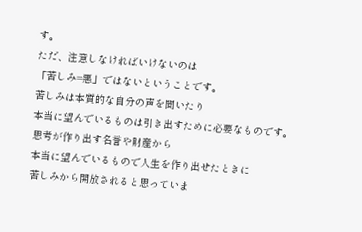す。
ただ、注意しなければいけないのは
「苦しみ=悪」ではないということです。
苦しみは本質的な自分の声を聞いたり
本当に望んでいるものは引き出すために必要なものです。
思考が作り出す名誉や財産から
本当に望んでいるもので人生を作り出せたときに
苦しみから開放されると思っていま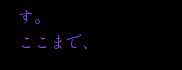す。
ここまで、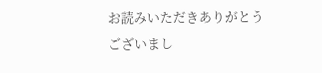お読みいただきありがとうございまし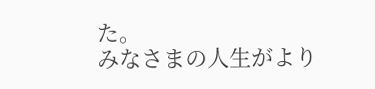た。
みなさまの人生がより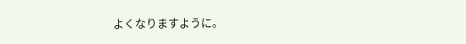よくなりますように。